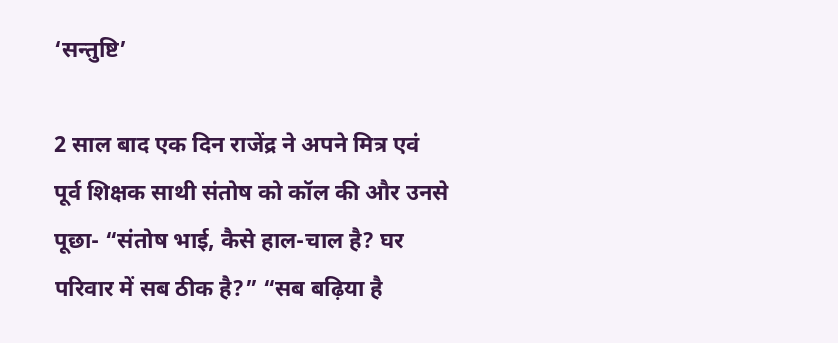‘सन्तुष्टि’

2 साल बाद एक दिन राजेंद्र ने अपने मित्र एवं पूर्व शिक्षक साथी संतोष को कॉल की और उनसे पूछा- “संतोष भाई, कैसे हाल-चाल है? घर परिवार में सब ठीक है?” “सब बढ़िया है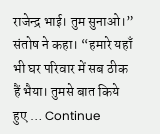राजेन्द्र भाई। तुम सुनाओ।” संतोष ने कहा। “हमारे यहाँ भी घर परिवार में सब ठीक हैं भैया। तुमसे बात किये हुए … Continue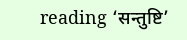reading ‘सन्तुष्टि’